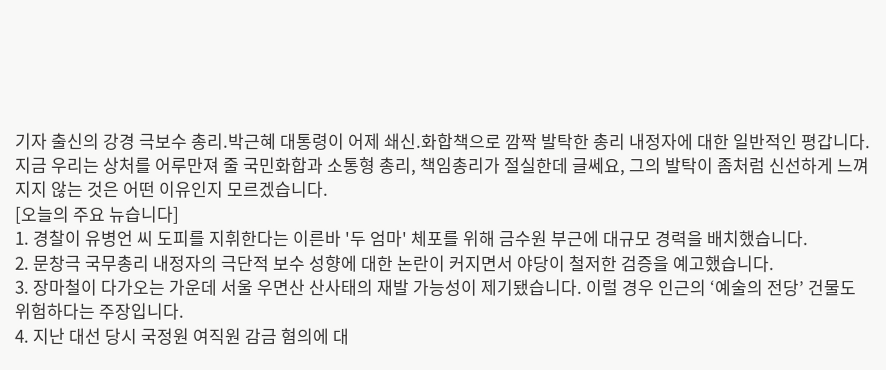기자 출신의 강경 극보수 총리.박근혜 대통령이 어제 쇄신.화합책으로 깜짝 발탁한 총리 내정자에 대한 일반적인 평갑니다. 지금 우리는 상처를 어루만져 줄 국민화합과 소통형 총리, 책임총리가 절실한데 글쎄요, 그의 발탁이 좀처럼 신선하게 느껴지지 않는 것은 어떤 이유인지 모르겠습니다.
[오늘의 주요 뉴습니다]
1. 경찰이 유병언 씨 도피를 지휘한다는 이른바 '두 엄마' 체포를 위해 금수원 부근에 대규모 경력을 배치했습니다.
2. 문창극 국무총리 내정자의 극단적 보수 성향에 대한 논란이 커지면서 야당이 철저한 검증을 예고했습니다.
3. 장마철이 다가오는 가운데 서울 우면산 산사태의 재발 가능성이 제기됐습니다. 이럴 경우 인근의 ‘예술의 전당’ 건물도 위험하다는 주장입니다.
4. 지난 대선 당시 국정원 여직원 감금 혐의에 대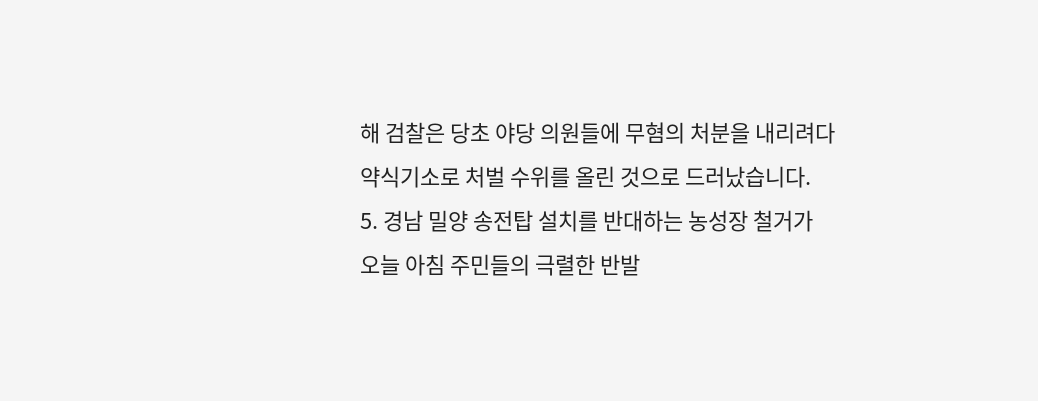해 검찰은 당초 야당 의원들에 무혐의 처분을 내리려다 약식기소로 처벌 수위를 올린 것으로 드러났습니다.
5. 경남 밀양 송전탑 설치를 반대하는 농성장 철거가 오늘 아침 주민들의 극렬한 반발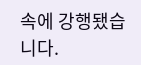속에 강행됐습니다.